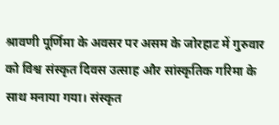श्रावणी पूर्णिमा के अवसर पर असम के जोरहाट में गुरुवार को विश्व संस्कृत दिवस उत्साह और सांस्कृतिक गरिमा के साथ मनाया गया। संस्कृत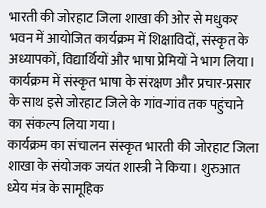भारती की जोरहाट जिला शाखा की ओर से मधुकर भवन में आयोजित कार्यक्रम में शिक्षाविदों, संस्कृत के अध्यापकों, विद्यार्थियों और भाषा प्रेमियों ने भाग लिया। कार्यक्रम में संस्कृत भाषा के संरक्षण और प्रचार-प्रसार के साथ इसे जोरहाट जिले के गांव-गांव तक पहुंचाने का संकल्प लिया गया।
कार्यक्रम का संचालन संस्कृत भारती की जोरहाट जिला शाखा के संयोजक जयंत शास्त्री ने किया। शुरुआत ध्येय मंत्र के सामूहिक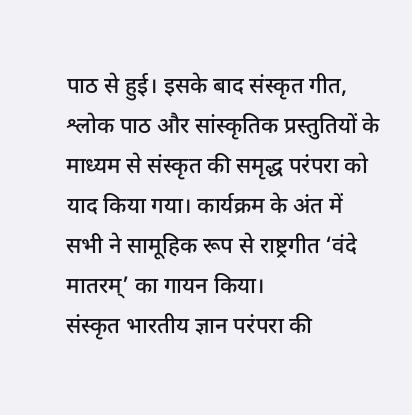पाठ से हुई। इसके बाद संस्कृत गीत, श्लोक पाठ और सांस्कृतिक प्रस्तुतियों के माध्यम से संस्कृत की समृद्ध परंपरा को याद किया गया। कार्यक्रम के अंत में सभी ने सामूहिक रूप से राष्ट्रगीत ‘वंदे मातरम्’ का गायन किया।
संस्कृत भारतीय ज्ञान परंपरा की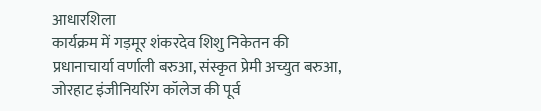आधारशिला
कार्यक्रम में गड़मूर शंकरदेव शिशु निकेतन की प्रधानाचार्या वर्णाली बरुआ, संस्कृत प्रेमी अच्युत बरुआ, जोरहाट इंजीनियरिंग कॉलेज की पूर्व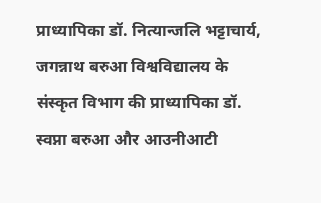प्राध्यापिका डॉ. नित्यान्जलि भट्टाचार्य, जगन्नाथ बरुआ विश्वविद्यालय के संस्कृत विभाग की प्राध्यापिका डॉ. स्वप्ना बरुआ और आउनीआटी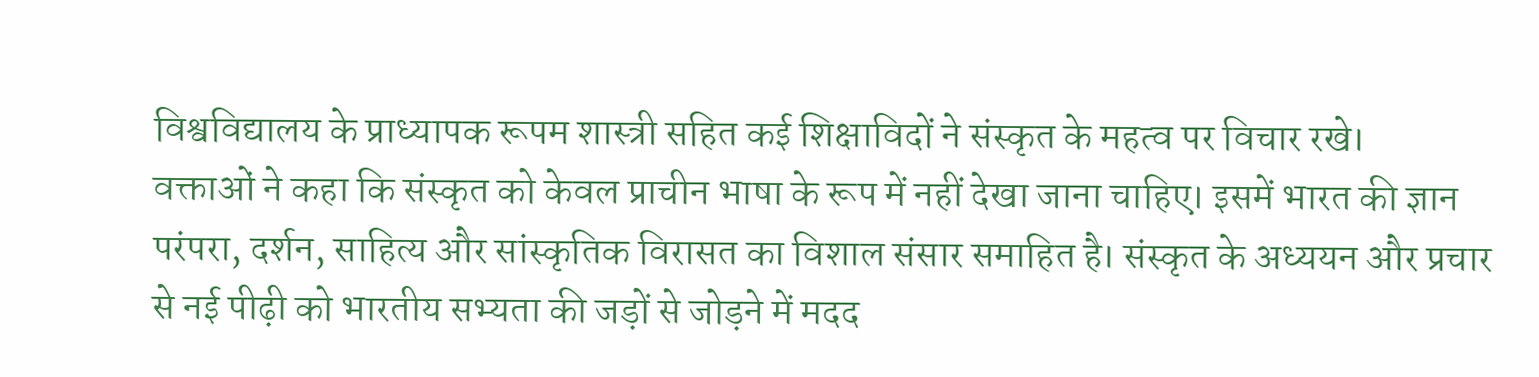विश्वविद्यालय के प्राध्यापक रूपम शास्त्री सहित कई शिक्षाविदों ने संस्कृत के महत्व पर विचार रखे।
वक्ताओं ने कहा कि संस्कृत को केवल प्राचीन भाषा के रूप में नहीं देखा जाना चाहिए। इसमें भारत की ज्ञान परंपरा, दर्शन, साहित्य और सांस्कृतिक विरासत का विशाल संसार समाहित है। संस्कृत के अध्ययन और प्रचार से नई पीढ़ी को भारतीय सभ्यता की जड़ों से जोड़ने में मदद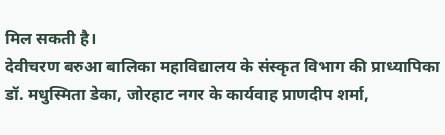मिल सकती है।
देवीचरण बरुआ बालिका महाविद्यालय के संस्कृत विभाग की प्राध्यापिका डॉ. मधुस्मिता डेका, जोरहाट नगर के कार्यवाह प्राणदीप शर्मा,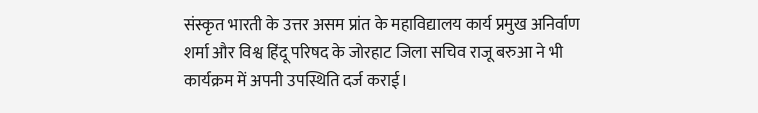संस्कृत भारती के उत्तर असम प्रांत के महाविद्यालय कार्य प्रमुख अनिर्वाण शर्मा और विश्व हिंदू परिषद के जोरहाट जिला सचिव राजू बरुआ ने भी कार्यक्रम में अपनी उपस्थिति दर्ज कराई।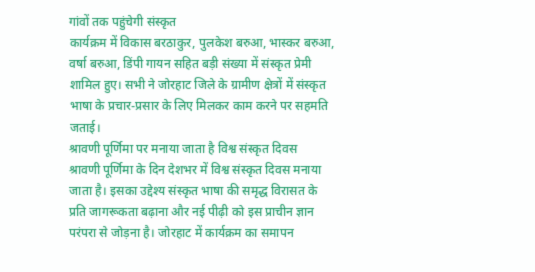गांवों तक पहुंचेगी संस्कृत
कार्यक्रम में विकास बरठाकुर, पुलकेश बरुआ, भास्कर बरुआ, वर्षा बरुआ, डिंपी गायन सहित बड़ी संख्या में संस्कृत प्रेमी शामिल हुए। सभी ने जोरहाट जिले के ग्रामीण क्षेत्रों में संस्कृत भाषा के प्रचार-प्रसार के लिए मिलकर काम करने पर सहमति जताई।
श्रावणी पूर्णिमा पर मनाया जाता है विश्व संस्कृत दिवस
श्रावणी पूर्णिमा के दिन देशभर में विश्व संस्कृत दिवस मनाया जाता है। इसका उद्देश्य संस्कृत भाषा की समृद्ध विरासत के प्रति जागरूकता बढ़ाना और नई पीढ़ी को इस प्राचीन ज्ञान परंपरा से जोड़ना है। जोरहाट में कार्यक्रम का समापन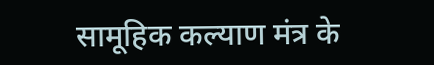सामूहिक कल्याण मंत्र के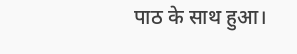पाठ के साथ हुआ।